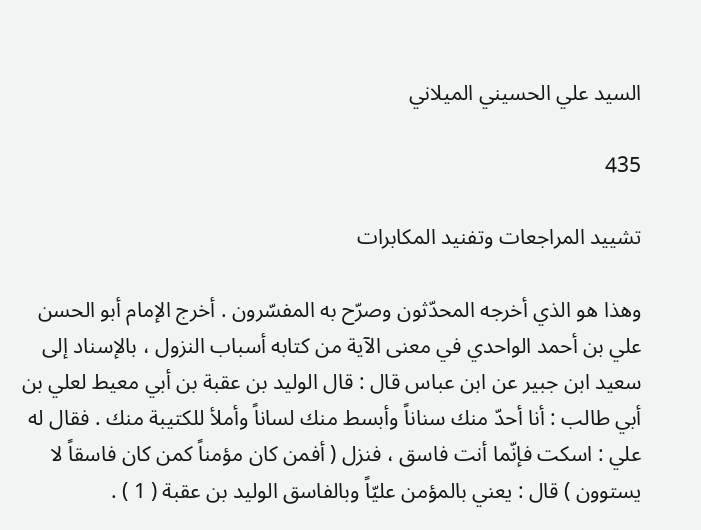السيد علي الحسيني الميلاني

435

تشييد المراجعات وتفنيد المكابرات

وهذا هو الذي أخرجه المحدّثون وصرّح به المفسّرون . أخرج الإمام أبو الحسن علي بن أحمد الواحدي في معنى الآية من كتابه أسباب النزول ، بالإسناد إلى سعيد ابن جبير عن ابن عباس قال : قال الوليد بن عقبة بن أبي معيط لعلي بن أبي طالب : أنا أحدّ منك سناناً وأبسط منك لساناً وأملأ للكتيبة منك . فقال له علي : اسكت فإنّما أنت فاسق ، فنزل ( أفمن كان مؤمناً كمن كان فاسقاً لا يستوون ) قال : يعني بالمؤمن عليّاً وبالفاسق الوليد بن عقبة ( 1 ) .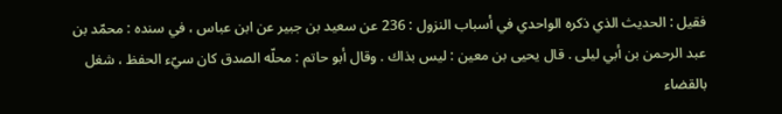فقيل : الحديث الذي ذكره الواحدي في أسباب النزول : 236 عن سعيد بن جبير عن ابن عباس ، في سنده : محمّد بن عبد الرحمن بن أبي ليلى . قال يحيى بن معين : ليس بذاك . وقال أبو حاتم : محلّه الصدق كان سيّء الحفظ ، شغل بالقضاء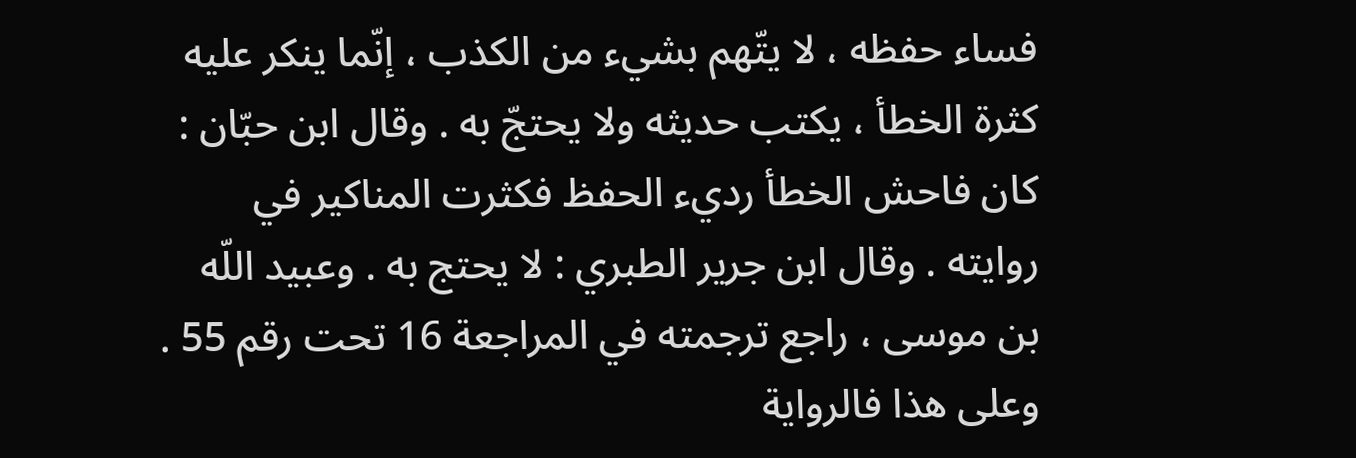فساء حفظه ، لا يتّهم بشيء من الكذب ، إنّما ينكر عليه كثرة الخطأ ، يكتب حديثه ولا يحتجّ به . وقال ابن حبّان : كان فاحش الخطأ رديء الحفظ فكثرت المناكير في روايته . وقال ابن جرير الطبري : لا يحتج به . وعبيد اللّه بن موسى ، راجع ترجمته في المراجعة 16 تحت رقم 55 . وعلى هذا فالرواية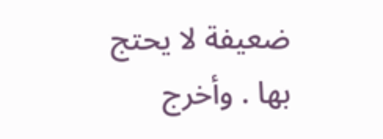ضعيفة لا يحتج بها . وأخرج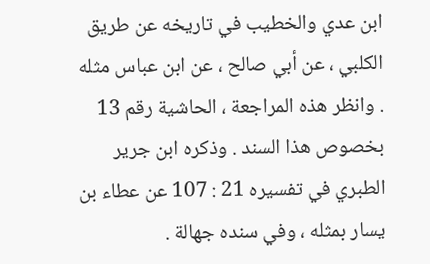ابن عدي والخطيب في تاريخه عن طريق الكلبي ، عن أبي صالح ، عن ابن عباس مثله . وانظر هذه المراجعة ، الحاشية رقم 13 بخصوص هذا السند . وذكره ابن جرير الطبري في تفسيره 21 : 107 عن عطاء بن يسار بمثله ، وفي سنده جهالة .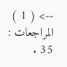--> ( 1 ) المراجعات : 35 .